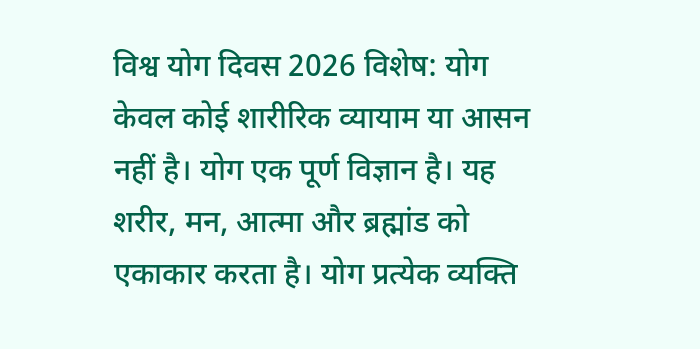विश्व योग दिवस 2026 विशेष: योग केवल कोई शारीरिक व्यायाम या आसन नहीं है। योग एक पूर्ण विज्ञान है। यह शरीर, मन, आत्मा और ब्रह्मांड को एकाकार करता है। योग प्रत्येक व्यक्ति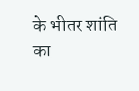के भीतर शांति का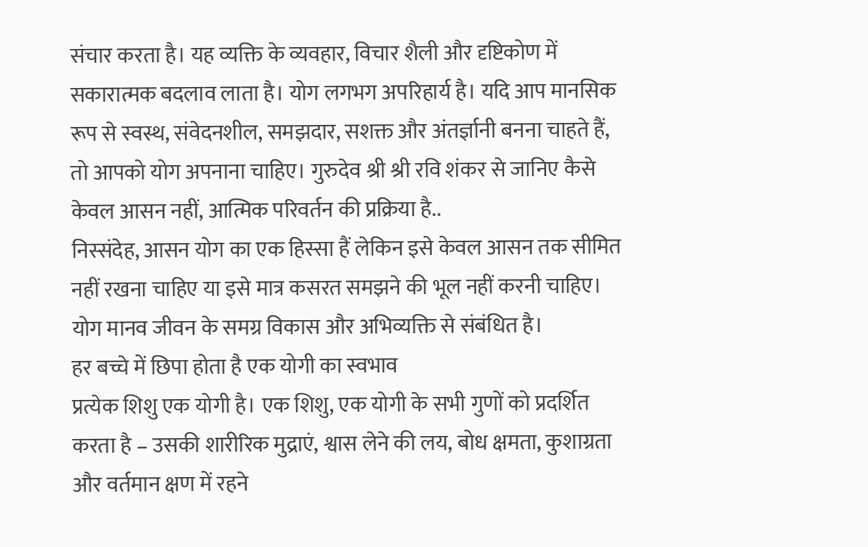संचार करता है। यह व्यक्ति के व्यवहार, विचार शैली और दृष्टिकोण में सकारात्मक बदलाव लाता है। योग लगभग अपरिहार्य है। यदि आप मानसिक रूप से स्वस्थ, संवेदनशील, समझदार, सशक्त और अंतर्ज्ञानी बनना चाहते हैं, तो आपको योग अपनाना चाहिए। गुरुदेव श्री श्री रवि शंकर से जानिए कैसे केवल आसन नहीं, आत्मिक परिवर्तन की प्रक्रिया है..
निस्संदेह, आसन योग का एक हिस्सा हैं लेकिन इसे केवल आसन तक सीमित नहीं रखना चाहिए या इसे मात्र कसरत समझने की भूल नहीं करनी चाहिए। योग मानव जीवन के समग्र विकास और अभिव्यक्ति से संबंधित है।
हर बच्चे में छिपा होता है एक योगी का स्वभाव
प्रत्येक शिशु एक योगी है। एक शिशु, एक योगी के सभी गुणों को प्रदर्शित करता है – उसकी शारीरिक मुद्राएं, श्वास लेने की लय, बोध क्षमता, कुशाग्रता और वर्तमान क्षण में रहने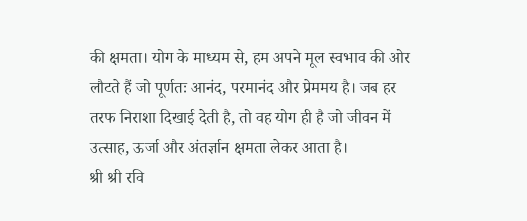की क्षमता। योग के माध्यम से, हम अपने मूल स्वभाव की ओर लौटते हैं जो पूर्णतः आनंद, परमानंद और प्रेममय है। जब हर तरफ निराशा दिखाई देती है, तो वह योग ही है जो जीवन में उत्साह, ऊर्जा और अंतर्ज्ञान क्षमता लेकर आता है।
श्री श्री रवि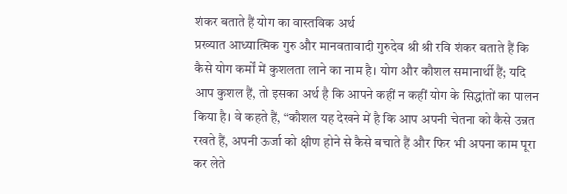शंकर बताते हैं योग का वास्तविक अर्थ
प्रख्यात आध्यात्मिक गुरु और मानवतावादी गुरुदेव श्री श्री रवि शंकर बताते हैं कि कैसे योग कर्मों में कुशलता लाने का नाम है। योग और कौशल समानार्थी हैं; यदि आप कुशल हैं, तो इसका अर्थ है कि आपने कहीं न कहीं योग के सिद्धांतों का पालन किया है। वे कहते हैं, “कौशल यह देखने में है कि आप अपनी चेतना को कैसे उन्नत रखते हैं, अपनी ऊर्जा को क्षीण होने से कैसे बचाते हैं और फिर भी अपना काम पूरा कर लेते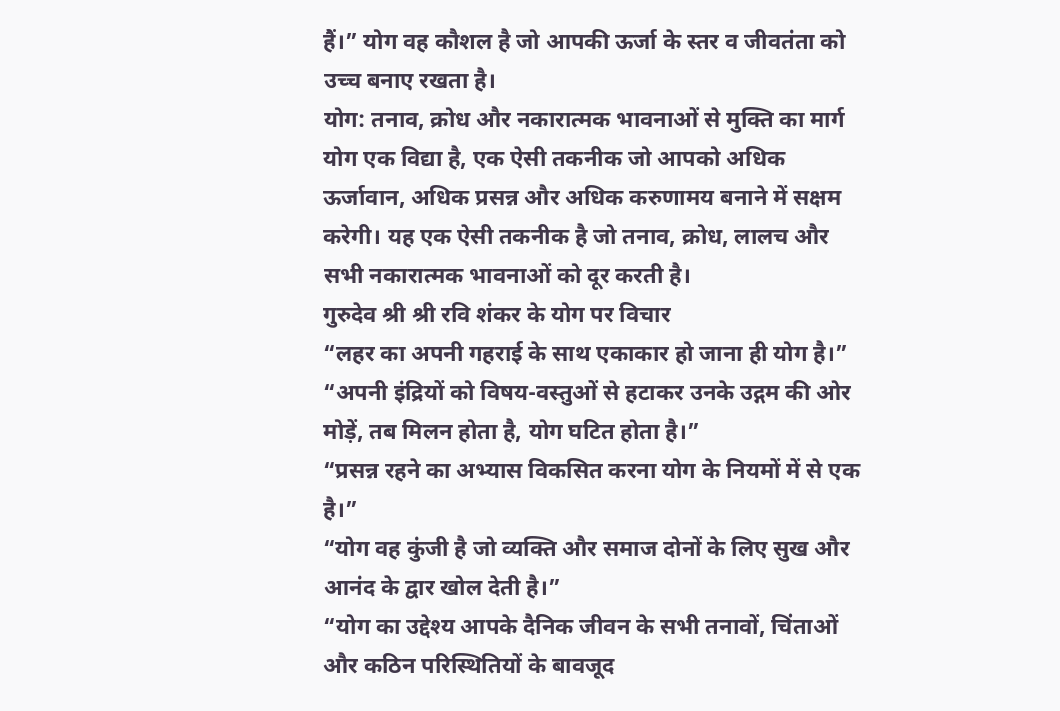हैं।” योग वह कौशल है जो आपकी ऊर्जा के स्तर व जीवतंता को उच्च बनाए रखता है।
योग: तनाव, क्रोध और नकारात्मक भावनाओं से मुक्ति का मार्ग
योग एक विद्या है, एक ऐसी तकनीक जो आपको अधिक ऊर्जावान, अधिक प्रसन्न और अधिक करुणामय बनाने में सक्षम करेगी। यह एक ऐसी तकनीक है जो तनाव, क्रोध, लालच और सभी नकारात्मक भावनाओं को दूर करती है।
गुरुदेव श्री श्री रवि शंकर के योग पर विचार
“लहर का अपनी गहराई के साथ एकाकार हो जाना ही योग है।”
“अपनी इंद्रियों को विषय-वस्तुओं से हटाकर उनके उद्गम की ओर मोड़ें, तब मिलन होता है, योग घटित होता है।”
“प्रसन्न रहने का अभ्यास विकसित करना योग के नियमों में से एक है।”
“योग वह कुंजी है जो व्यक्ति और समाज दोनों के लिए सुख और आनंद के द्वार खोल देती है।”
“योग का उद्देश्य आपके दैनिक जीवन के सभी तनावों, चिंताओं और कठिन परिस्थितियों के बावजूद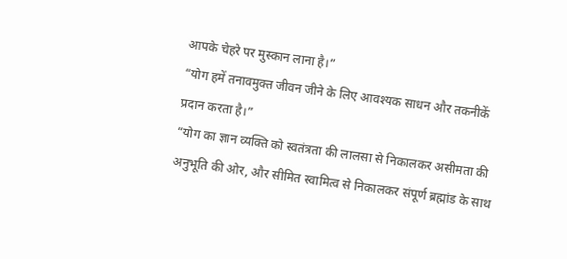आपके चेहरे पर मुस्कान लाना है।”
“योग हमें तनावमुक्त जीवन जीने के लिए आवश्यक साधन और तकनीकें प्रदान करता है।”
“योग का ज्ञान व्यक्ति को स्वतंत्रता की लालसा से निकालकर असीमता की अनुभूति की ओर, और सीमित स्वामित्व से निकालकर संपूर्ण ब्रह्मांड के साथ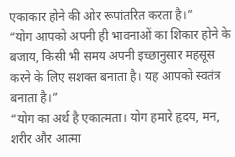एकाकार होने की ओर रूपांतरित करता है।”
“योग आपको अपनी ही भावनाओं का शिकार होने के बजाय, किसी भी समय अपनी इच्छानुसार महसूस करने के लिए सशक्त बनाता है। यह आपको स्वतंत्र बनाता है।”
“योग का अर्थ है एकात्मता। योग हमारे हृदय, मन, शरीर और आत्मा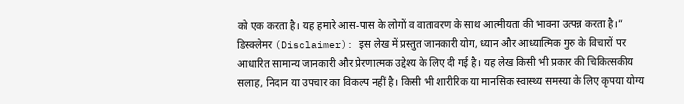को एक करता है। यह हमारे आस-पास के लोगों व वातावरण के साथ आत्मीयता की भावना उत्पन्न करता है।”
डिस्क्लेमर (Disclaimer): इस लेख में प्रस्तुत जानकारी योग, ध्यान और आध्यात्मिक गुरु के विचारों पर आधारित सामान्य जानकारी और प्रेरणात्मक उद्देश्य के लिए दी गई है। यह लेख किसी भी प्रकार की चिकित्सकीय सलाह, निदान या उपचार का विकल्प नहीं है। किसी भी शारीरिक या मानसिक स्वास्थ्य समस्या के लिए कृपया योग्य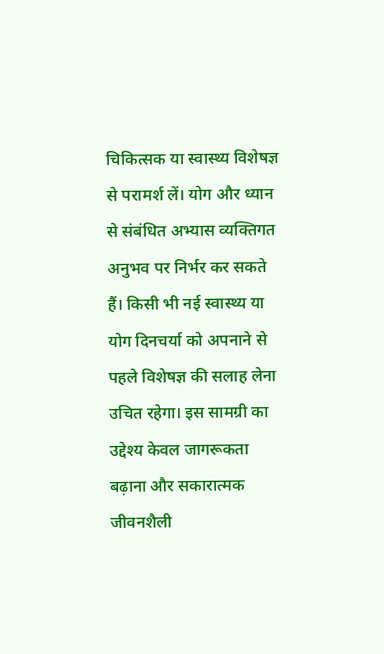चिकित्सक या स्वास्थ्य विशेषज्ञ से परामर्श लें। योग और ध्यान से संबंधित अभ्यास व्यक्तिगत अनुभव पर निर्भर कर सकते हैं। किसी भी नई स्वास्थ्य या योग दिनचर्या को अपनाने से पहले विशेषज्ञ की सलाह लेना उचित रहेगा। इस सामग्री का उद्देश्य केवल जागरूकता बढ़ाना और सकारात्मक जीवनशैली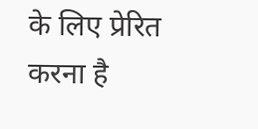के लिए प्रेरित करना है